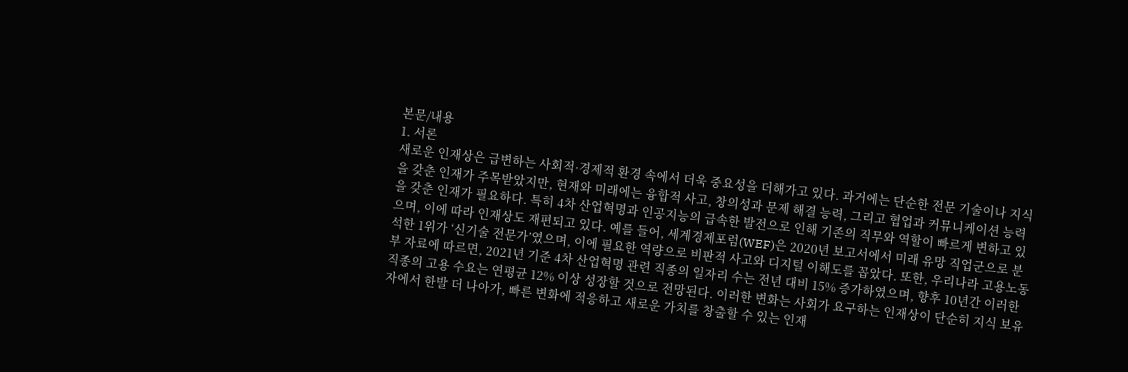본문/내용
1. 서론
새로운 인재상은 급변하는 사회적·경제적 환경 속에서 더욱 중요성을 더해가고 있다. 과거에는 단순한 전문 기술이나 지식을 갖춘 인재가 주목받았지만, 현재와 미래에는 융합적 사고, 창의성과 문제 해결 능력, 그리고 협업과 커뮤니케이션 능력을 갖춘 인재가 필요하다. 특히 4차 산업혁명과 인공지능의 급속한 발전으로 인해 기존의 직무와 역할이 빠르게 변하고 있으며, 이에 따라 인재상도 재편되고 있다. 예를 들어, 세계경제포럼(WEF)은 2020년 보고서에서 미래 유망 직업군으로 분석한 1위가 ‘신기술 전문가’였으며, 이에 필요한 역량으로 비판적 사고와 디지털 이해도를 꼽았다. 또한, 우리나라 고용노동부 자료에 따르면, 2021년 기준 4차 산업혁명 관련 직종의 일자리 수는 전년 대비 15% 증가하였으며, 향후 10년간 이러한 직종의 고용 수요는 연평균 12% 이상 성장할 것으로 전망된다. 이러한 변화는 사회가 요구하는 인재상이 단순히 지식 보유자에서 한발 더 나아가, 빠른 변화에 적응하고 새로운 가치를 창출할 수 있는 인재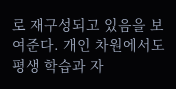로 재구성되고 있음을 보여준다. 개인 차원에서도 평생 학습과 자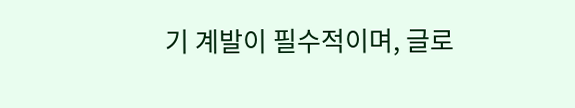기 계발이 필수적이며, 글로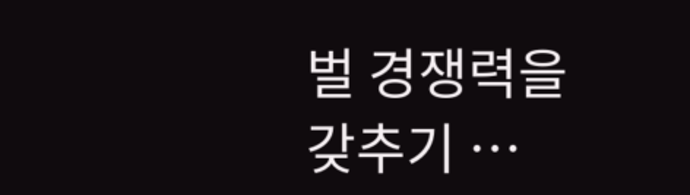벌 경쟁력을 갖추기 …